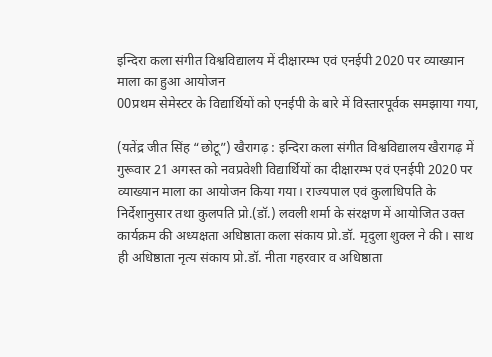इन्दिरा कला संगीत विश्वविद्यालय में दीक्षारम्भ एवं एनईपी 2020 पर व्याख्यान माला का हुआ आयोजन
00प्रथम सेमेस्टर के विद्यार्थियों को एनईपी के बारे में विस्तारपूर्वक समझाया गया,

(यतेंद्र जीत सिंह “छोटू”) खैरागढ़ : इन्दिरा कला संगीत विश्वविद्यालय खैरागढ़ में गुरूवार 21 अगस्त को नवप्रवेशी विद्यार्थियों का दीक्षारम्भ एवं एनईपी 2020 पर व्याख्यान माला का आयोजन किया गया। राज्यपाल एवं कुलाधिपति के निर्देशानुसार तथा कुलपति प्रो.(डॉ.) लवली शर्मा के संरक्षण में आयोजित उक्त कार्यक्रम की अध्यक्षता अधिष्ठाता कला संकाय प्रो.डॉ. मृदुला शुक्ल ने की। साथ ही अधिष्ठाता नृत्य संकाय प्रो.डॉ. नीता गहरवार व अधिष्ठाता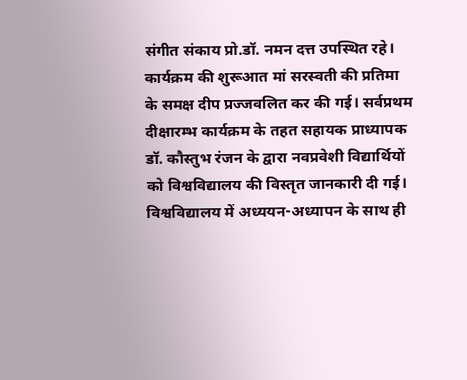संगीत संकाय प्रो.डॉ. नमन दत्त उपस्थित रहे। कार्यक्रम की शुरूआत मां सरस्वती की प्रतिमा के समक्ष दीप प्रज्जवलित कर की गई। सर्वप्रथम दीक्षारम्भ कार्यक्रम के तहत सहायक प्राध्यापक डॉ. कौस्तुभ रंजन के द्वारा नवप्रवेशी विद्यार्थियों को विश्वविद्यालय की विस्तृत जानकारी दी गई। विश्वविद्यालय में अध्ययन-अध्यापन के साथ ही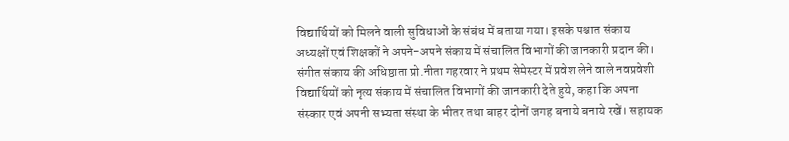विद्यार्थियों को मिलने वाली सुविधाओं के संबंध में बताया गया। इसके पश्चात संकाय अध्यक्षों एवं शिक्षकों ने अपने-अपने संकाय में संचालित विभागों की जानकारी प्रदान की। संगीत संकाय की अधिष्ठाता प्रो.नीता गहरवार ने प्रथम सेमेस्टर में प्रवेश लेने वाले नवप्रवेशी विद्यार्थियों को नृत्य संकाय में संचालित विभागों की जानकारी देते हुये, कहा कि अपना संस्कार एवं अपनी सभ्यता संस्था के भीतर तथा बाहर दोनों जगह बनाये बनाये रखें। सहायक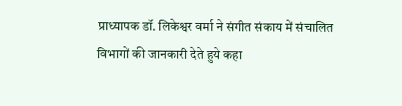प्राध्यापक डॉ. लिकेश्वर वर्मा ने संगीत संकाय में संचालित विभागों की जानकारी देते हुये कहा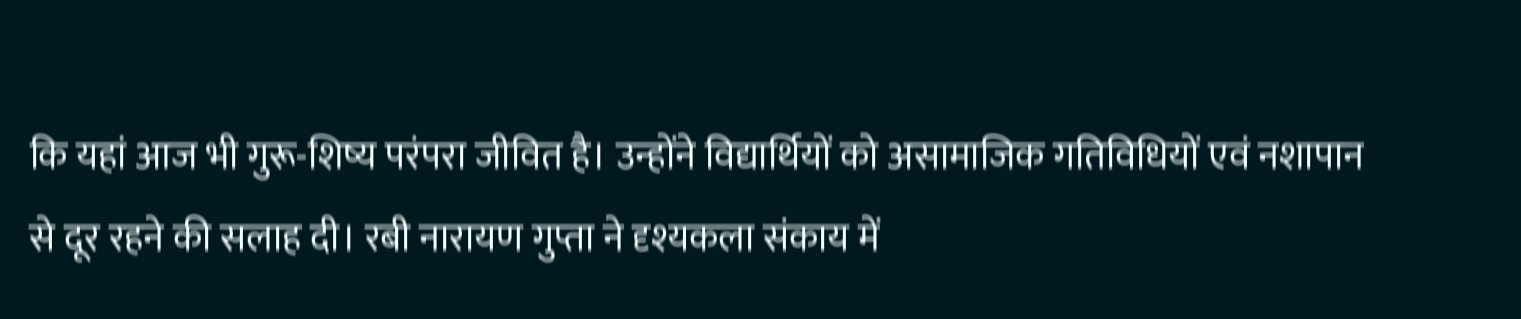कि यहां आज भी गुरू-शिष्य परंपरा जीवित है। उन्होंने विद्यार्थियों को असामाजिक गतिविधियों एवं नशापान से दूर रहने की सलाह दी। रबी नारायण गुप्ता ने दृश्यकला संकाय में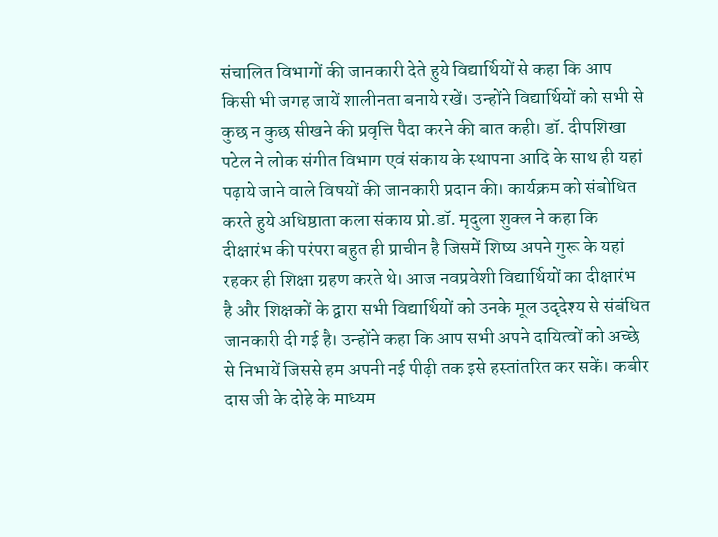संचालित विभागों की जानकारी देते हुये विद्यार्थियों से कहा कि आप किसी भी जगह जायें शालीनता बनाये रखें। उन्होंने विद्यार्थियों को सभी से कुछ न कुछ सीखने की प्रवृत्ति पैदा करने की बात कही। डॉ. दीपशिखा पटेल ने लोक संगीत विभाग एवं संकाय के स्थापना आदि के साथ ही यहां पढ़ाये जाने वाले विषयों की जानकारी प्रदान की। कार्यक्रम को संबोधित करते हुये अधिष्ठाता कला संकाय प्रो.डॉ. मृदुला शुक्ल ने कहा कि दीक्षारंभ की परंपरा बहुत ही प्राचीन है जिसमें शिष्य अपने गुरू के यहां रहकर ही शिक्षा ग्रहण करते थे। आज नवप्रवेशी विद्यार्थियों का दीक्षारंभ है और शिक्षकों के द्वारा सभी विद्यार्थियों को उनके मूल उदृदेश्य से संबंधित जानकारी दी गई है। उन्होंने कहा कि आप सभी अपने दायित्वों को अच्छे से निभायें जिससे हम अपनी नई पीढ़ी तक इसे हस्तांतरित कर सकें। कबीर दास जी के दोहे के माध्यम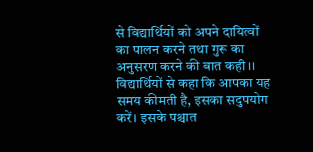से विद्यार्थियों को अपने दायित्वों का पालन करने तथा गुरू का अनुसरण करने की बात कही।। विद्यार्थियों से कहा कि आपका यह समय कीमती है, इसका सदुपयोग करें। इसके पश्चात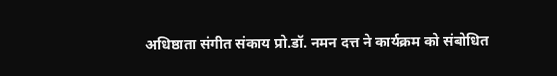अधिष्ठाता संगीत संकाय प्रो.डॉ. नमन दत्त ने कार्यक्रम को संबोधित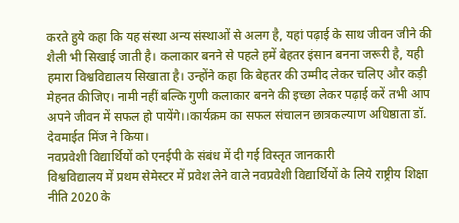करते हुये कहा कि यह संस्था अन्य संस्थाओं से अलग है, यहां पढ़ाई के साथ जीवन जीने की शैली भी सिखाई जाती है। कलाकार बनने से पहले हमें बेहतर इंसान बनना जरूरी है, यही हमारा विश्वविद्यालय सिखाता है। उन्होंने कहा कि बेहतर की उम्मीद लेकर चलिए और कड़ी मेहनत कीजिए। नामी नहीं बल्कि गुणी कलाकार बनने की इच्छा लेकर पढ़ाई करें तभी आप अपने जीवन में सफल हो पायेंगे।।कार्यक्रम का सफल संचालन छात्रकल्याण अधिष्ठाता डॉ. देवमाईत मिंज ने किया।
नवप्रवेशी विद्यार्थियों को एनईपी के संबंध में दी गई विस्तृत जानकारी
विश्वविद्यालय में प्रथम सेमेस्टर में प्रवेश लेने वाले नवप्रवेशी विद्यार्थियों के लिये राष्ट्रीय शिक्षा नीति 2020 के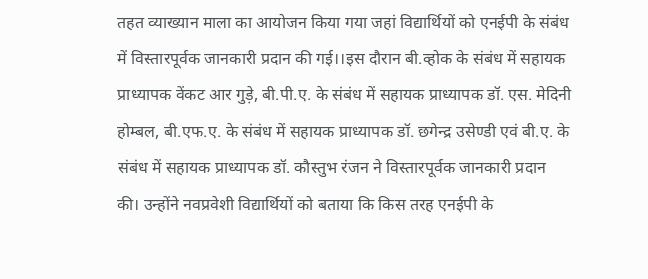तहत व्याख्यान माला का आयोजन किया गया जहां विद्यार्थियों को एनईपी के संबंध में विस्तारपूर्वक जानकारी प्रदान की गई।।इस दौरान बी.व्होक के संबंध में सहायक प्राध्यापक वेंकट आर गुड़े, बी.पी.ए. के संबंध में सहायक प्राध्यापक डॉ. एस. मेदिनी होम्बल, बी.एफ.ए. के संबंध में सहायक प्राध्यापक डॉ. छगेन्द्र उसेण्डी एवं बी.ए. के संबंध में सहायक प्राध्यापक डॉ. कौस्तुभ रंजन ने विस्तारपूर्वक जानकारी प्रदान की। उन्होंने नवप्रवेशी विद्यार्थियों को बताया कि किस तरह एनईपी के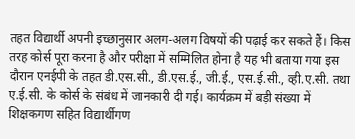तहत विद्यार्थी अपनी इच्छानुसार अलग-अलग विषयों की पढ़ाई कर सकते हैं। किस तरह कोर्स पूरा करना है और परीक्षा में सम्मिलित होना है यह भी बताया गया इस दौरान एनईपी के तहत डी.एस.सी., डी.एस.ई., जी.ई., एस.ई.सी., व्ही.ए.सी. तथा ए.ई.सी. के कोर्स के संबंध में जानकारी दी गई। कार्यक्रम में बड़ी संख्या में शिक्षकगण सहित विद्यार्थीगण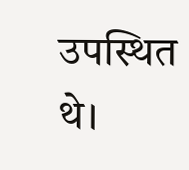उपस्थित थे।